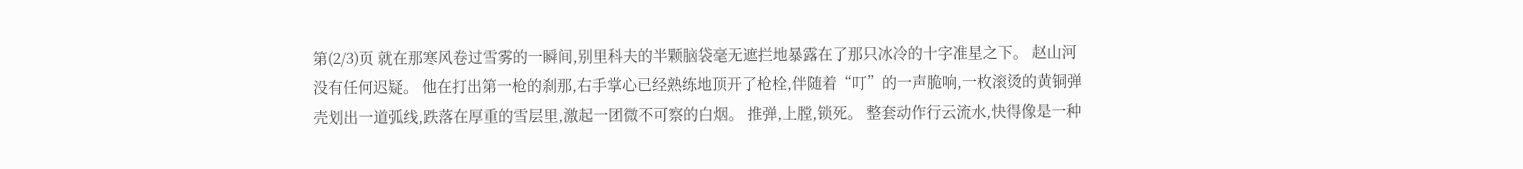第(2/3)页 就在那寒风卷过雪雾的一瞬间,别里科夫的半颗脑袋毫无遮拦地暴露在了那只冰冷的十字准星之下。 赵山河没有任何迟疑。 他在打出第一枪的刹那,右手掌心已经熟练地顶开了枪栓,伴随着“叮”的一声脆响,一枚滚烫的黄铜弹壳划出一道弧线,跌落在厚重的雪层里,激起一团微不可察的白烟。 推弹,上膛,锁死。 整套动作行云流水,快得像是一种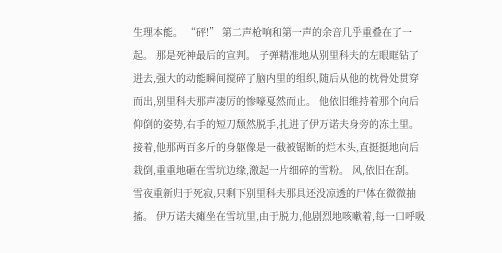生理本能。 “砰!” 第二声枪响和第一声的余音几乎重叠在了一起。 那是死神最后的宣判。 子弹精准地从别里科夫的左眼眶钻了进去,强大的动能瞬间搅碎了脑内里的组织,随后从他的枕骨处贯穿而出,别里科夫那声凄厉的惨嚎戛然而止。 他依旧维持着那个向后仰倒的姿势,右手的短刀颓然脱手,扎进了伊万诺夫身旁的冻土里。 接着,他那两百多斤的身躯像是一截被锯断的烂木头,直挺挺地向后栽倒,重重地砸在雪坑边缘,激起一片细碎的雪粉。 风,依旧在刮。 雪夜重新归于死寂,只剩下别里科夫那具还没凉透的尸体在微微抽搐。 伊万诺夫瘫坐在雪坑里,由于脱力,他剧烈地咳嗽着,每一口呼吸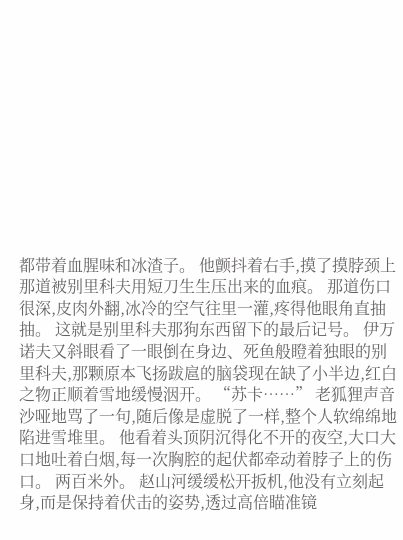都带着血腥味和冰渣子。 他颤抖着右手,摸了摸脖颈上那道被别里科夫用短刀生生压出来的血痕。 那道伤口很深,皮肉外翻,冰冷的空气往里一灌,疼得他眼角直抽抽。 这就是别里科夫那狗东西留下的最后记号。 伊万诺夫又斜眼看了一眼倒在身边、死鱼般瞪着独眼的别里科夫,那颗原本飞扬跋扈的脑袋现在缺了小半边,红白之物正顺着雪地缓慢洇开。 “苏卡……” 老狐狸声音沙哑地骂了一句,随后像是虚脱了一样,整个人软绵绵地陷进雪堆里。 他看着头顶阴沉得化不开的夜空,大口大口地吐着白烟,每一次胸腔的起伏都牵动着脖子上的伤口。 两百米外。 赵山河缓缓松开扳机,他没有立刻起身,而是保持着伏击的姿势,透过高倍瞄准镜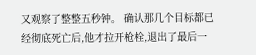又观察了整整五秒钟。 确认那几个目标都已经彻底死亡后,他才拉开枪栓,退出了最后一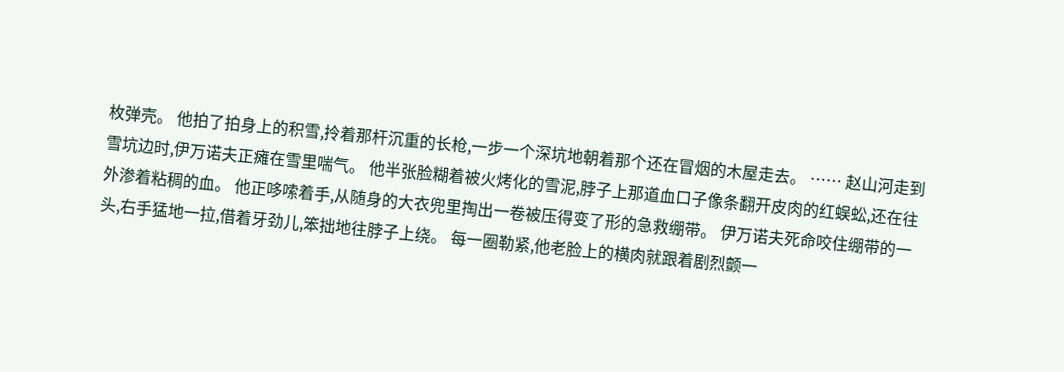枚弹壳。 他拍了拍身上的积雪,拎着那杆沉重的长枪,一步一个深坑地朝着那个还在冒烟的木屋走去。 …… 赵山河走到雪坑边时,伊万诺夫正瘫在雪里喘气。 他半张脸糊着被火烤化的雪泥,脖子上那道血口子像条翻开皮肉的红蜈蚣,还在往外渗着粘稠的血。 他正哆嗦着手,从随身的大衣兜里掏出一卷被压得变了形的急救绷带。 伊万诺夫死命咬住绷带的一头,右手猛地一拉,借着牙劲儿,笨拙地往脖子上绕。 每一圈勒紧,他老脸上的横肉就跟着剧烈颤一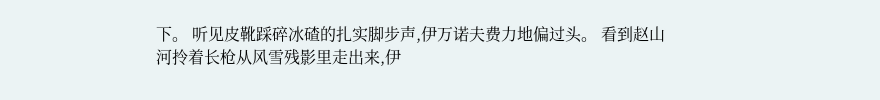下。 听见皮靴踩碎冰碴的扎实脚步声,伊万诺夫费力地偏过头。 看到赵山河拎着长枪从风雪残影里走出来,伊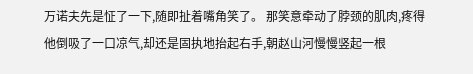万诺夫先是怔了一下,随即扯着嘴角笑了。 那笑意牵动了脖颈的肌肉,疼得他倒吸了一口凉气,却还是固执地抬起右手,朝赵山河慢慢竖起一根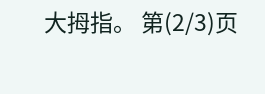大拇指。 第(2/3)页